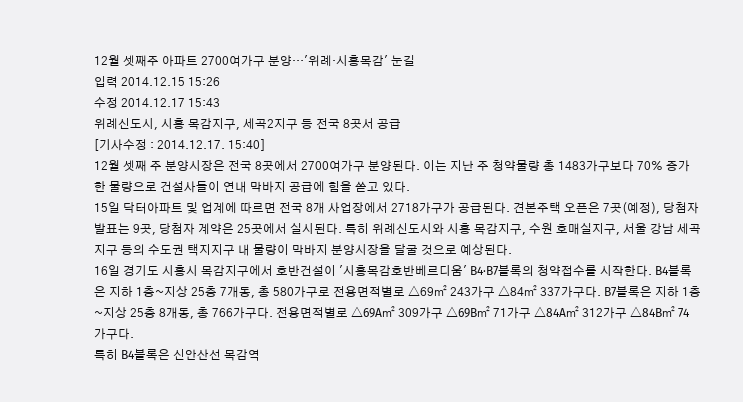12월 셋째주 아파트 2700여가구 분양…'위례·시흥목감' 눈길
입력 2014.12.15 15:26
수정 2014.12.17 15:43
위례신도시, 시흥 목감지구, 세곡2지구 등 전국 8곳서 공급
[기사수정 : 2014.12.17. 15:40]
12월 셋째 주 분양시장은 전국 8곳에서 2700여가구 분양된다. 이는 지난 주 청약물량 총 1483가구보다 70% 증가한 물량으로 건설사들이 연내 막바지 공급에 힘을 쏟고 있다.
15일 닥터아파트 및 업계에 따르면 전국 8개 사업장에서 2718가구가 공급된다. 견본주택 오픈은 7곳(예정), 당첨자 발표는 9곳, 당첨자 계약은 25곳에서 실시된다. 특히 위례신도시와 시흥 목감지구, 수원 호매실지구, 서울 강남 세곡지구 등의 수도권 택지지구 내 물량이 막바지 분양시장을 달굴 것으로 예상된다.
16일 경기도 시흥시 목감지구에서 호반건설이 '시흥목감호반베르디움' B4·B7블록의 청약접수를 시작한다. B4블록은 지하 1층~지상 25층 7개동, 총 580가구로 전용면적별로 △69㎡ 243가구 △84㎡ 337가구다. B7블록은 지하 1층~지상 25층 8개동, 총 766가구다. 전용면적별로 △69A㎡ 309가구 △69B㎡ 71가구 △84A㎡ 312가구 △84B㎡ 74가구다.
특히 B4블록은 신안산선 목감역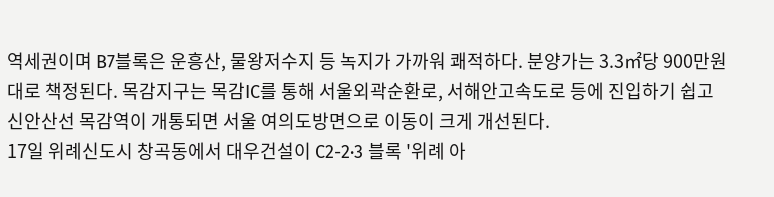역세권이며 B7블록은 운흥산, 물왕저수지 등 녹지가 가까워 쾌적하다. 분양가는 3.3㎡당 900만원대로 책정된다. 목감지구는 목감IC를 통해 서울외곽순환로, 서해안고속도로 등에 진입하기 쉽고 신안산선 목감역이 개통되면 서울 여의도방면으로 이동이 크게 개선된다.
17일 위례신도시 창곡동에서 대우건설이 C2-2·3 블록 '위례 아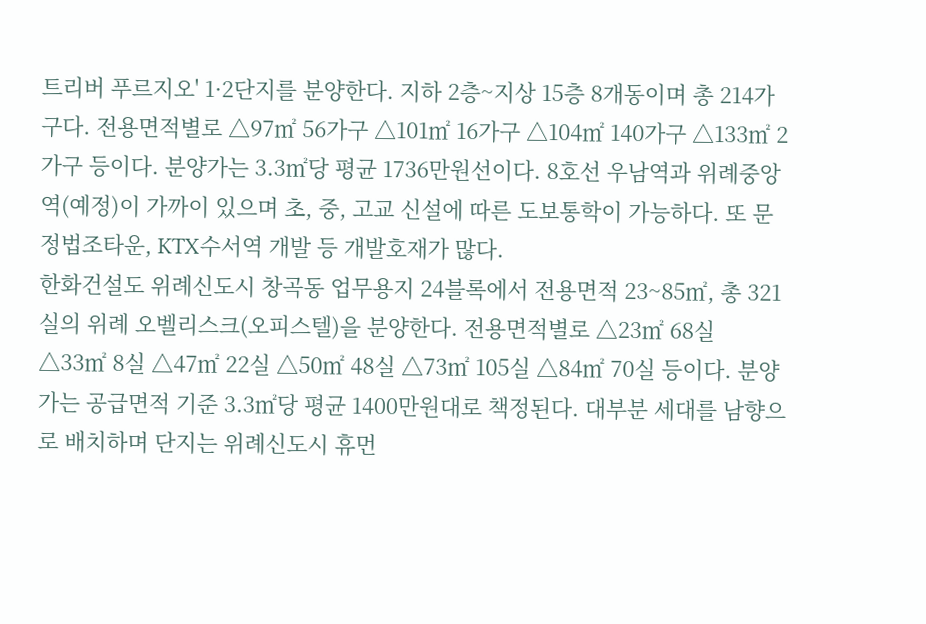트리버 푸르지오' 1·2단지를 분양한다. 지하 2층~지상 15층 8개동이며 총 214가구다. 전용면적별로 △97㎡ 56가구 △101㎡ 16가구 △104㎡ 140가구 △133㎡ 2가구 등이다. 분양가는 3.3㎡당 평균 1736만원선이다. 8호선 우남역과 위례중앙역(예정)이 가까이 있으며 초, 중, 고교 신설에 따른 도보통학이 가능하다. 또 문정법조타운, KTX수서역 개발 등 개발호재가 많다.
한화건설도 위례신도시 창곡동 업무용지 24블록에서 전용면적 23~85㎡, 총 321실의 위례 오벨리스크(오피스텔)을 분양한다. 전용면적별로 △23㎡ 68실 △33㎡ 8실 △47㎡ 22실 △50㎡ 48실 △73㎡ 105실 △84㎡ 70실 등이다. 분양가는 공급면적 기준 3.3㎡당 평균 1400만원대로 책정된다. 대부분 세대를 남향으로 배치하며 단지는 위례신도시 휴먼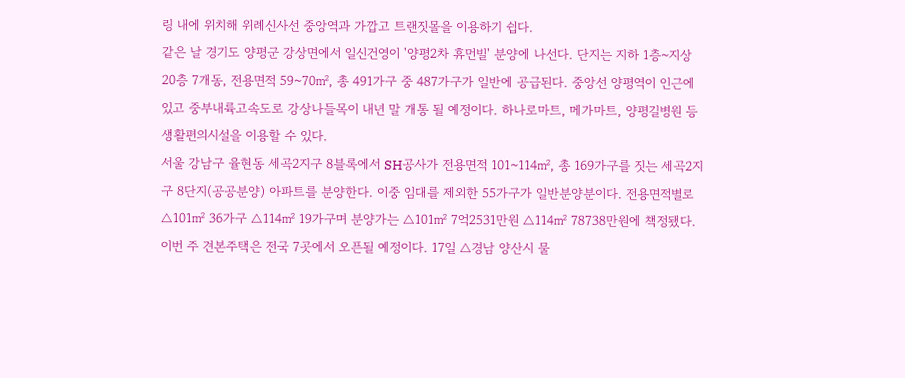링 내에 위치해 위례신사선 중앙역과 가깝고 트랜짓몰을 이용하기 쉽다.
같은 날 경기도 양평군 강상면에서 일신건영이 '양평2차 휴먼빌' 분양에 나선다. 단지는 지하 1층~지상 20층 7개동, 전용면적 59~70㎡, 총 491가구 중 487가구가 일반에 공급된다. 중앙선 양평역이 인근에 있고 중부내륙고속도로 강상나들목이 내년 말 개통 될 예정이다. 하나로마트, 메가마트, 양평길병원 등 생활편의시설을 이용할 수 있다.
서울 강남구 율현동 세곡2지구 8블록에서 SH공사가 전용면적 101~114㎡, 총 169가구를 짓는 세곡2지구 8단지(공공분양) 아파트를 분양한다. 이중 임대를 제외한 55가구가 일반분양분이다. 전용면적별로 △101㎡ 36가구 △114㎡ 19가구며 분양가는 △101㎡ 7억2531만원 △114㎡ 78738만원에 책정됐다.
이번 주 견본주택은 전국 7곳에서 오픈될 예정이다. 17일 △경남 양산시 물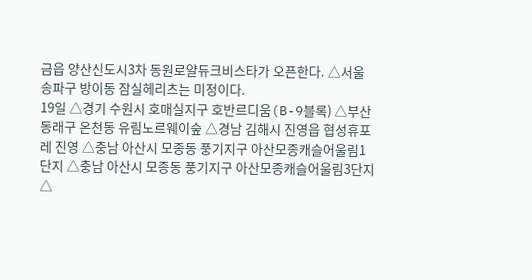금읍 양산신도시3차 동원로얄듀크비스타가 오픈한다. △서울 송파구 방이동 잠실헤리츠는 미정이다.
19일 △경기 수원시 호매실지구 호반르디움(B-9블록) △부산 동래구 온천동 유림노르웨이숲 △경남 김해시 진영읍 협성휴포레 진영 △충남 아산시 모종동 풍기지구 아산모종캐슬어울림1단지 △충남 아산시 모종동 풍기지구 아산모종캐슬어울림3단지 △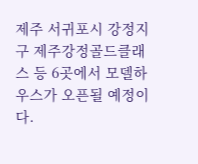제주 서귀포시 강정지구 제주강정골드클래스 등 6곳에서 모델하우스가 오픈될 예정이다.